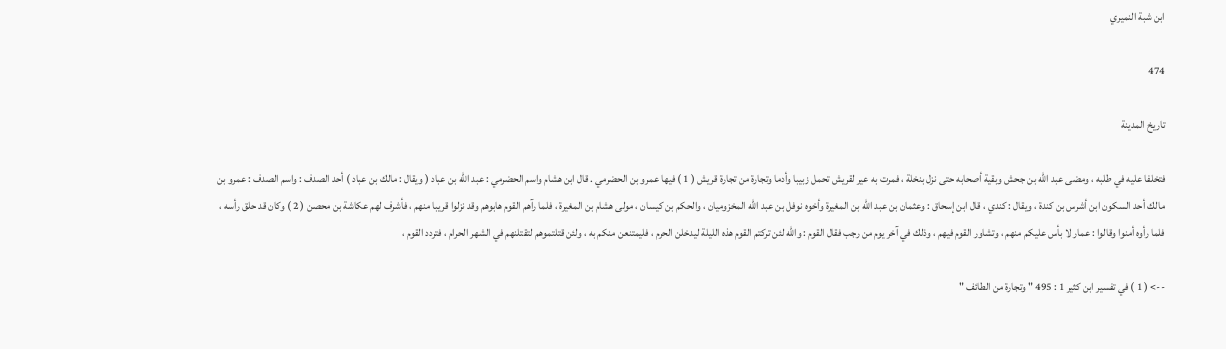ابن شبة النميري

474

تاريخ المدينة

فتخلفا عليه في طلبه ، ومضى عبد الله بن جحش وبقية أصحابه حتى نزل بنخلة ، فمرت به عير لقريش تحمل زبيبا وأدما وتجارة من تجارة قريش ( 1 ) فيها عمرو بن الحضرمي . قال ابن هشام واسم الحضرمي : عبد الله بن عباد ( ويقال : مالك بن عباد ) أحد الصدف : واسم الصدف : عمرو بن مالك أحد السكون ابن أشرس بن كندة ، ويقال : كندي ، قال ابن إسحاق : وعثمان بن عبد الله بن المغيرة وأخوه نوفل بن عبد الله المخزوميان ، والحكم بن كيسان ، مولى هشام بن المغيرة ، فلما رآهم القوم هابوهم وقد نزلوا قريبا منهم ، فأشرف لهم عكاشة بن محصن ( 2 ) وكان قد حلق رأسه ، فلما رأوه أمنوا وقالوا : عمار لا بأس عليكم منهم ، وتشاور القوم فيهم ، وذلك في آخر يوم من رجب فقال القوم : والله لئن تركتم القوم هذه الليلة ليدخلن الحرم ، فليمتنعن منكم به ، ولئن قتلتموهم لتقتلنهم في الشهر الحرام ، فتردد القوم ،

--> ( 1 ) في تفسير ابن كثير 1 : 495 " وتجارة من الطائف "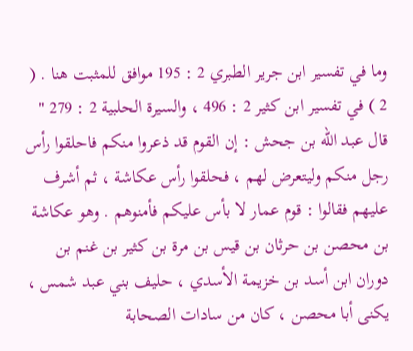وما في تفسير ابن جرير الطبري 2 : 195 موافق للمثبت هنا . ( 2 ) في تفسير ابن كثير 2 : 496 ، والسيرة الحلبية 2 : 279 " قال عبد الله بن جحش : إن القوم قد ذعروا منكم فاحلقوا رأس رجل منكم وليتعرض لهم ، فحلقوا رأس عكاشة ، ثم أشرف عليهم فقالوا : قوم عمار لا بأس عليكم فأمنوهم . وهو عكاشة بن محصن بن حرثان بن قيس بن مرة بن كثير بن غنم بن دوران ابن أسد بن خزيمة الأسدي ، حليف بني عبد شمس ، يكنى أبا محصن ، كان من سادات الصحابة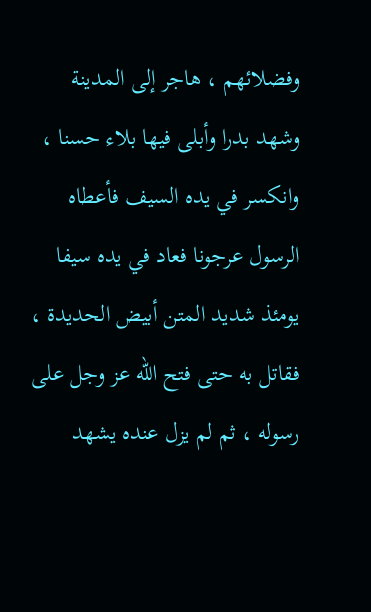وفضلائهم ، هاجر إلى المدينة وشهد بدرا وأبلى فيها بلاء حسنا ، وانكسر في يده السيف فأعطاه الرسول عرجونا فعاد في يده سيفا يومئذ شديد المتن أبيض الحديدة ، فقاتل به حتى فتح الله عز وجل على رسوله ، ثم لم يزل عنده يشهد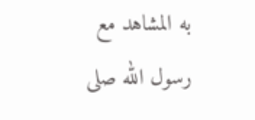به المشاهد مع رسول الله صلى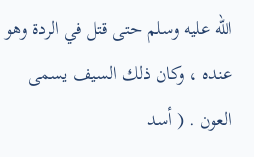الله عليه وسلم حتى قتل في الردة وهو عنده ، وكان ذلك السيف يسمى العون . ( أسد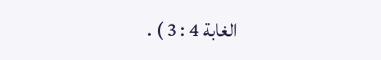الغابة 4 : 3 ) .